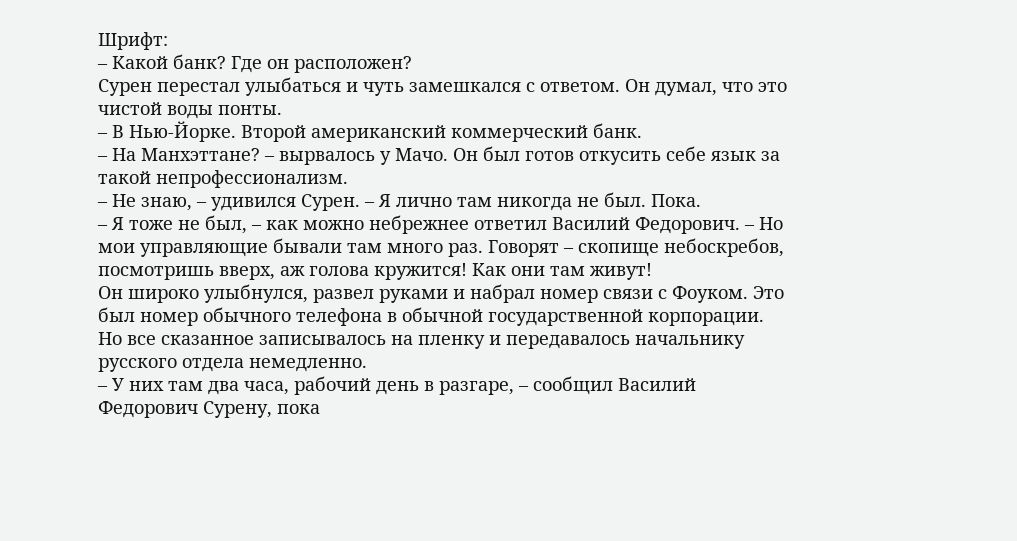Шрифт:
– Какой банк? Где он расположен?
Сурен перестал улыбаться и чуть замешкался с ответом. Он думал, что это чистой воды понты.
– В Нью-Йорке. Второй американский коммерческий банк.
– На Манхэттане? – вырвалось у Мачо. Он был готов откусить себе язык за такой непрофессионализм.
– Не знаю, – удивился Сурен. – Я лично там никогда не был. Пока.
– Я тоже не был, – как можно небрежнее ответил Василий Федорович. – Но мои управляющие бывали там много раз. Говорят – скопище небоскребов, посмотришь вверх, аж голова кружится! Как они там живут!
Он широко улыбнулся, развел руками и набрал номер связи с Фоуком. Это был номер обычного телефона в обычной государственной корпорации. Но все сказанное записывалось на пленку и передавалось начальнику русского отдела немедленно.
– У них там два часа, рабочий день в разгаре, – сообщил Василий Федорович Сурену, пока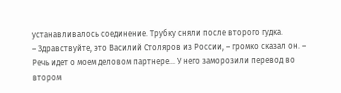устанавливалось соединение. Трубку сняли после второго гудка.
– Здравствуйте, это Василий Столяров из России, – громко сказал он. – Речь идет о моем деловом партнере… У него заморозили перевод во втором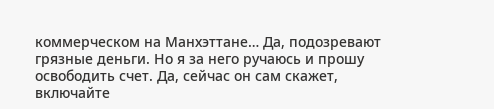коммерческом на Манхэттане… Да, подозревают грязные деньги. Но я за него ручаюсь и прошу освободить счет. Да, сейчас он сам скажет, включайте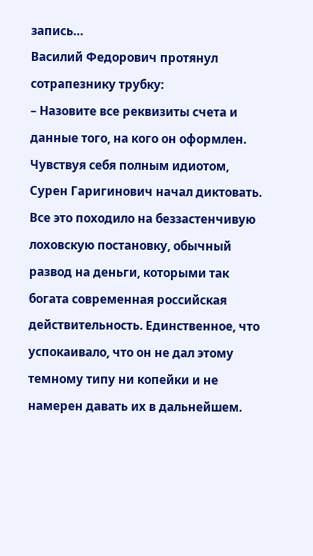запись…
Василий Федорович протянул сотрапезнику трубку:
– Назовите все реквизиты счета и данные того, на кого он оформлен.
Чувствуя себя полным идиотом, Сурен Гаригинович начал диктовать. Все это походило на беззастенчивую лоховскую постановку, обычный развод на деньги, которыми так богата современная российская действительность. Единственное, что успокаивало, что он не дал этому темному типу ни копейки и не намерен давать их в дальнейшем.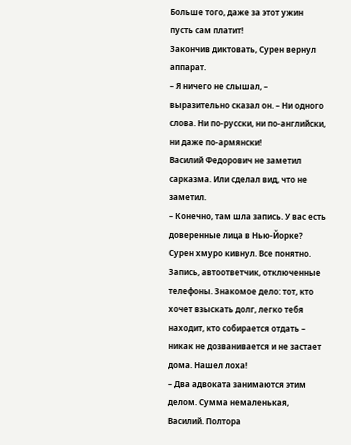Больше того, даже за этот ужин пусть сам платит!
Закончив диктовать, Сурен вернул аппарат.
– Я ничего не слышал, – выразительно сказал он. – Ни одного слова. Ни по-русски, ни по-английски, ни даже по-армянски!
Василий Федорович не заметил сарказма. Или сделал вид, что не заметил.
– Конечно, там шла запись. У вас есть доверенные лица в Нью-Йорке?
Сурен хмуро кивнул. Все понятно. Запись, автоответчик, отключенные телефоны. Знакомое дело: тот, кто хочет взыскать долг, легко тебя находит, кто собирается отдать – никак не дозванивается и не застает дома. Нашел лоха!
– Два адвоката занимаются этим делом. Сумма немаленькая, Василий. Полтора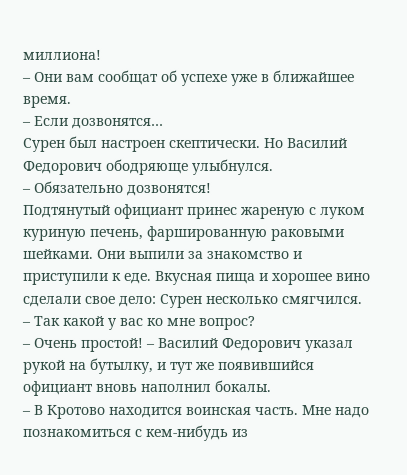миллиона!
– Они вам сообщат об успехе уже в ближайшее время.
– Если дозвонятся…
Сурен был настроен скептически. Но Василий Федорович ободряюще улыбнулся.
– Обязательно дозвонятся!
Подтянутый официант принес жареную с луком куриную печень, фаршированную раковыми шейками. Они выпили за знакомство и приступили к еде. Вкусная пища и хорошее вино сделали свое дело: Сурен несколько смягчился.
– Так какой у вас ко мне вопрос?
– Очень простой! – Василий Федорович указал рукой на бутылку, и тут же появившийся официант вновь наполнил бокалы.
– В Кротово находится воинская часть. Мне надо познакомиться с кем-нибудь из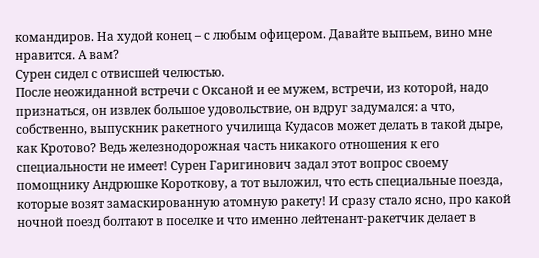командиров. На худой конец – с любым офицером. Давайте выпьем, вино мне нравится. А вам?
Сурен сидел с отвисшей челюстью.
После неожиданной встречи с Оксаной и ее мужем, встречи, из которой, надо признаться, он извлек большое удовольствие, он вдруг задумался: а что, собственно, выпускник ракетного училища Кудасов может делать в такой дыре, как Кротово? Ведь железнодорожная часть никакого отношения к его специальности не имеет! Сурен Гаригинович задал этот вопрос своему помощнику Андрюшке Короткову, а тот выложил, что есть специальные поезда, которые возят замаскированную атомную ракету! И сразу стало ясно, про какой ночной поезд болтают в поселке и что именно лейтенант-ракетчик делает в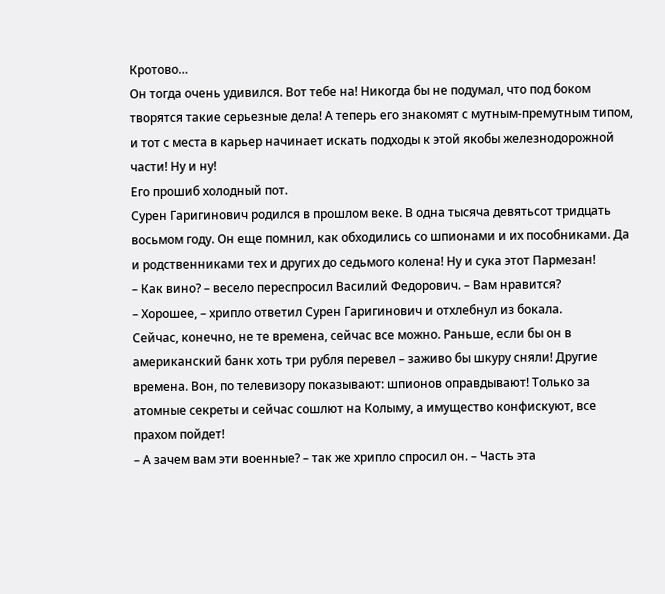Кротово…
Он тогда очень удивился. Вот тебе на! Никогда бы не подумал, что под боком творятся такие серьезные дела! А теперь его знакомят с мутным-премутным типом, и тот с места в карьер начинает искать подходы к этой якобы железнодорожной части! Ну и ну!
Его прошиб холодный пот.
Сурен Гаригинович родился в прошлом веке. В одна тысяча девятьсот тридцать восьмом году. Он еще помнил, как обходились со шпионами и их пособниками. Да и родственниками тех и других до седьмого колена! Ну и сука этот Пармезан!
– Как вино? – весело переспросил Василий Федорович. – Вам нравится?
– Хорошее, – хрипло ответил Сурен Гаригинович и отхлебнул из бокала.
Сейчас, конечно, не те времена, сейчас все можно. Раньше, если бы он в американский банк хоть три рубля перевел – заживо бы шкуру сняли! Другие времена. Вон, по телевизору показывают: шпионов оправдывают! Только за атомные секреты и сейчас сошлют на Колыму, а имущество конфискуют, все прахом пойдет!
– А зачем вам эти военные? – так же хрипло спросил он. – Часть эта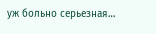уж больно серьезная…